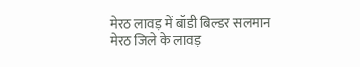मेरठ लावड़ में बॉडी बिल्डर सलमान
मेरठ जिले के लावड़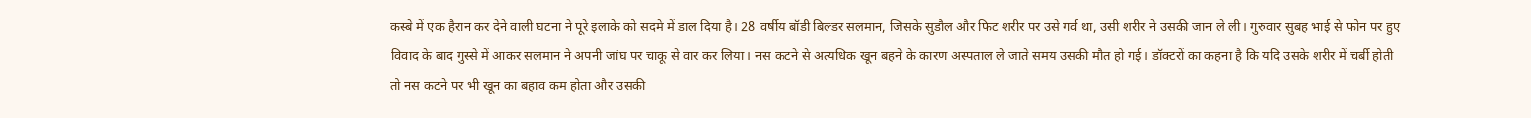कस्बे में एक हैरान कर देने वाली घटना ने पूरे इलाके को सदमे में डाल दिया है। 28 वर्षीय बॉडी बिल्डर सलमान, जिसके सुडौल और फिट शरीर पर उसे गर्व था, उसी शरीर ने उसकी जान ले ली। गुरुवार सुबह भाई से फोन पर हुए विवाद के बाद गुस्से में आकर सलमान ने अपनी जांघ पर चाकू से वार कर लिया। नस कटने से अत्यधिक खून बहने के कारण अस्पताल ले जाते समय उसकी मौत हो गई। डॉक्टरों का कहना है कि यदि उसके शरीर में चर्बी होती तो नस कटने पर भी खून का बहाव कम होता और उसकी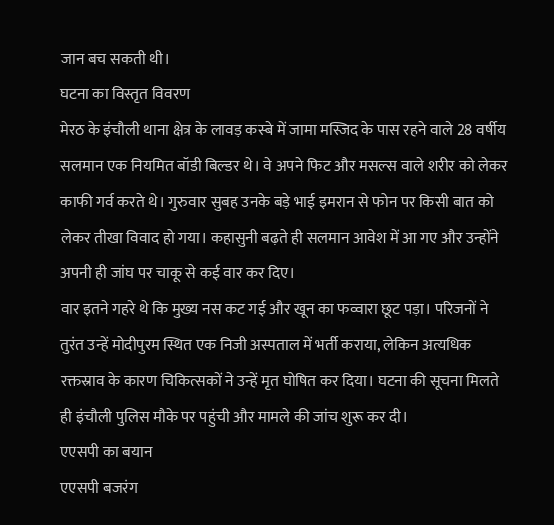जान बच सकती थी।
घटना का विस्तृत विवरण
मेरठ के इंचौली थाना क्षेत्र के लावड़ कस्बे में जामा मस्जिद के पास रहने वाले 28 वर्षीय सलमान एक नियमित बॉडी बिल्डर थे। वे अपने फिट और मसल्स वाले शरीर को लेकर काफी गर्व करते थे। गुरुवार सुबह उनके बड़े भाई इमरान से फोन पर किसी बात को लेकर तीखा विवाद हो गया। कहासुनी बढ़ते ही सलमान आवेश में आ गए और उन्होंने अपनी ही जांघ पर चाकू से कई वार कर दिए।
वार इतने गहरे थे कि मुख्य नस कट गई और खून का फव्वारा छूट पड़ा। परिजनों ने तुरंत उन्हें मोदीपुरम स्थित एक निजी अस्पताल में भर्ती कराया, लेकिन अत्यधिक रक्तस्राव के कारण चिकित्सकों ने उन्हें मृत घोषित कर दिया। घटना की सूचना मिलते ही इंचौली पुलिस मौके पर पहुंची और मामले की जांच शुरू कर दी।
एएसपी का बयान
एएसपी बजरंग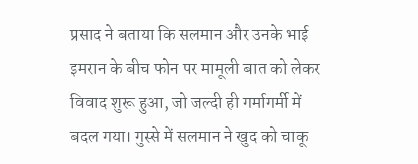प्रसाद ने बताया कि सलमान और उनके भाई इमरान के बीच फोन पर मामूली बात को लेकर विवाद शुरू हुआ, जो जल्दी ही गर्मागर्मी में बदल गया। गुस्से में सलमान ने खुद को चाकू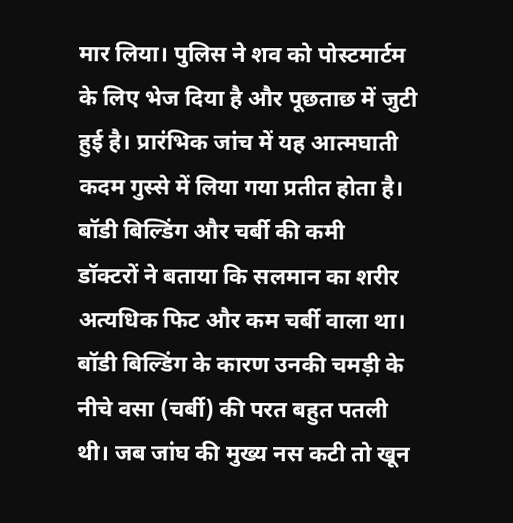मार लिया। पुलिस ने शव को पोस्टमार्टम के लिए भेज दिया है और पूछताछ में जुटी हुई है। प्रारंभिक जांच में यह आत्मघाती कदम गुस्से में लिया गया प्रतीत होता है।
बॉडी बिल्डिंग और चर्बी की कमी
डॉक्टरों ने बताया कि सलमान का शरीर अत्यधिक फिट और कम चर्बी वाला था। बॉडी बिल्डिंग के कारण उनकी चमड़ी के नीचे वसा (चर्बी) की परत बहुत पतली थी। जब जांघ की मुख्य नस कटी तो खून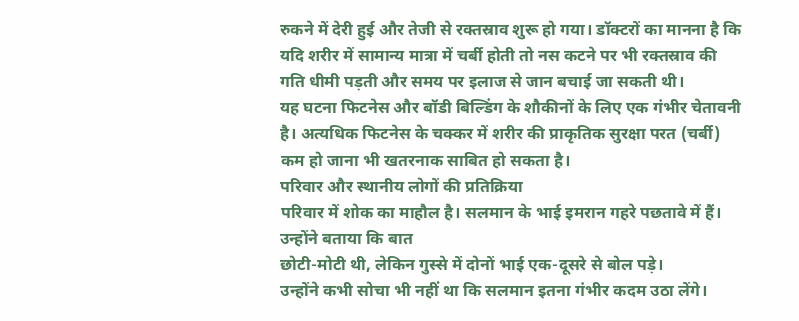रुकने में देरी हुई और तेजी से रक्तस्राव शुरू हो गया। डॉक्टरों का मानना है कि यदि शरीर में सामान्य मात्रा में चर्बी होती तो नस कटने पर भी रक्तस्राव की गति धीमी पड़ती और समय पर इलाज से जान बचाई जा सकती थी।
यह घटना फिटनेस और बॉडी बिल्डिंग के शौकीनों के लिए एक गंभीर चेतावनी है। अत्यधिक फिटनेस के चक्कर में शरीर की प्राकृतिक सुरक्षा परत (चर्बी) कम हो जाना भी खतरनाक साबित हो सकता है।
परिवार और स्थानीय लोगों की प्रतिक्रिया
परिवार में शोक का माहौल है। सलमान के भाई इमरान गहरे पछतावे में हैं। उन्होंने बताया कि बात
छोटी-मोटी थी, लेकिन गुस्से में दोनों भाई एक-दूसरे से बोल पड़े।
उन्होंने कभी सोचा भी नहीं था कि सलमान इतना गंभीर कदम उठा लेंगे।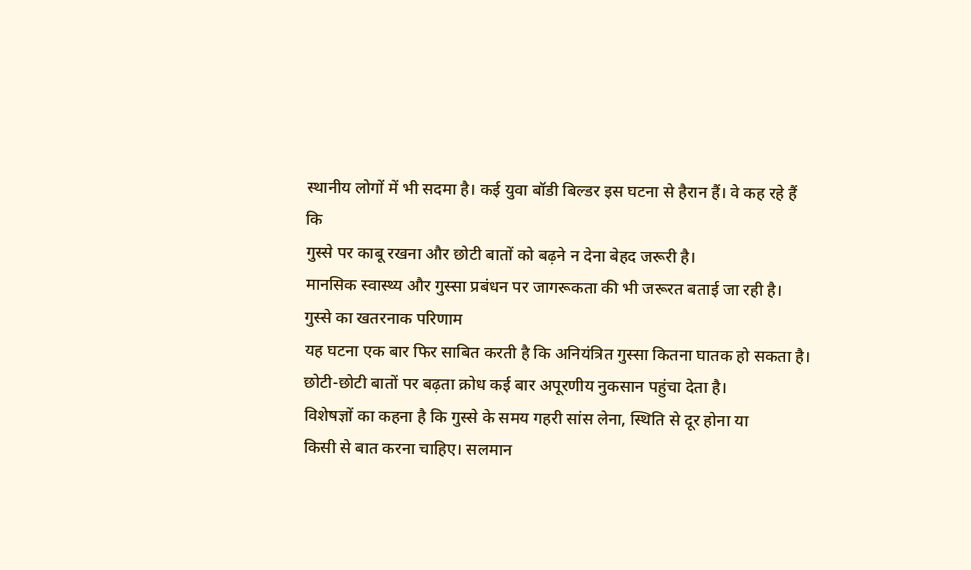स्थानीय लोगों में भी सदमा है। कई युवा बॉडी बिल्डर इस घटना से हैरान हैं। वे कह रहे हैं कि
गुस्से पर काबू रखना और छोटी बातों को बढ़ने न देना बेहद जरूरी है।
मानसिक स्वास्थ्य और गुस्सा प्रबंधन पर जागरूकता की भी जरूरत बताई जा रही है।
गुस्से का खतरनाक परिणाम
यह घटना एक बार फिर साबित करती है कि अनियंत्रित गुस्सा कितना घातक हो सकता है।
छोटी-छोटी बातों पर बढ़ता क्रोध कई बार अपूरणीय नुकसान पहुंचा देता है।
विशेषज्ञों का कहना है कि गुस्से के समय गहरी सांस लेना, स्थिति से दूर होना या
किसी से बात करना चाहिए। सलमान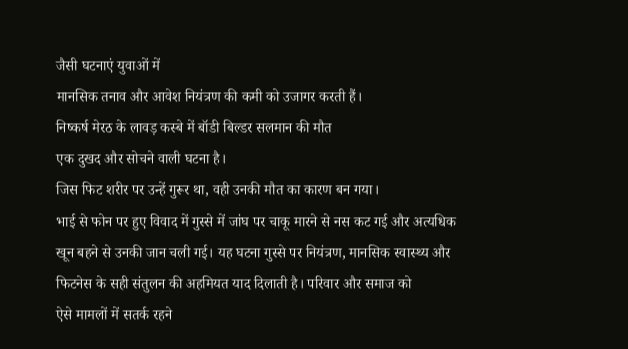जैसी घटनाएं युवाओं में
मानसिक तनाव और आवेश नियंत्रण की कमी को उजागर करती हैं।
निष्कर्ष मेरठ के लावड़ कस्बे में बॉडी बिल्डर सलमान की मौत
एक दुखद और सोचने वाली घटना है।
जिस फिट शरीर पर उन्हें गुरूर था, वही उनकी मौत का कारण बन गया।
भाई से फोन पर हुए विवाद में गुस्से में जांघ पर चाकू मारने से नस कट गई और अत्यधिक
खून बहने से उनकी जान चली गई। यह घटना गुस्से पर नियंत्रण, मानसिक स्वास्थ्य और
फिटनेस के सही संतुलन की अहमियत याद दिलाती है। परिवार और समाज को
ऐसे मामलों में सतर्क रहने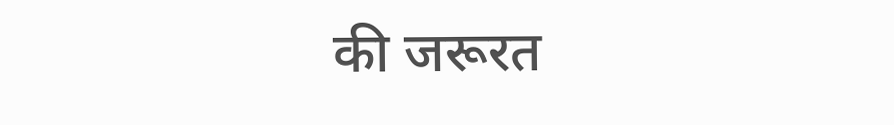की जरूरत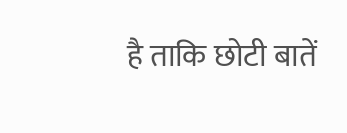है ताकि छोटी बातें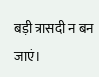बड़ी त्रासदी न बन जाएं।